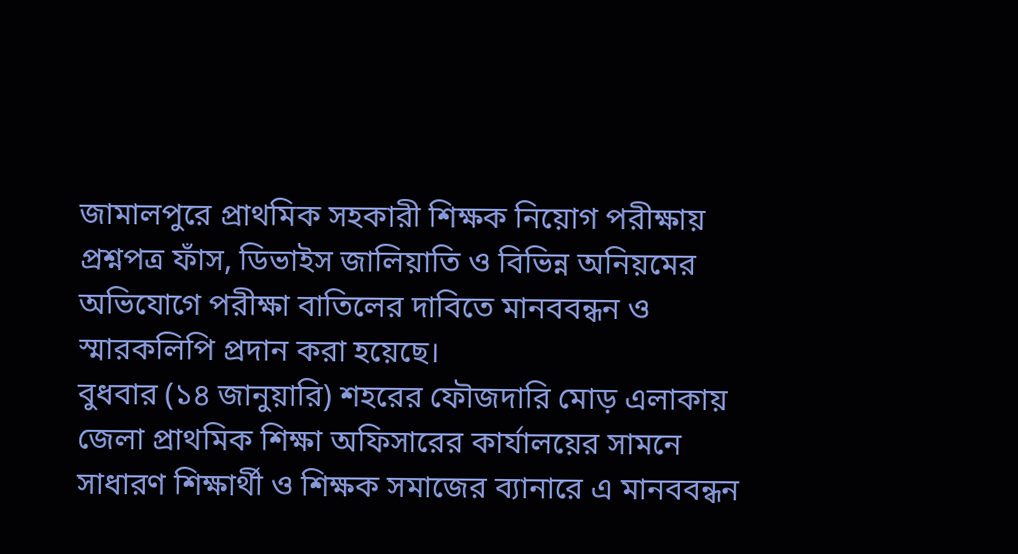জামালপুরে প্রাথমিক সহকারী শিক্ষক নিয়োগ পরীক্ষায় প্রশ্নপত্র ফাঁস, ডিভাইস জালিয়াতি ও বিভিন্ন অনিয়মের অভিযোগে পরীক্ষা বাতিলের দাবিতে মানববন্ধন ও স্মারকলিপি প্রদান করা হয়েছে।
বুধবার (১৪ জানুয়ারি) শহরের ফৌজদারি মোড় এলাকায় জেলা প্রাথমিক শিক্ষা অফিসারের কার্যালয়ের সামনে সাধারণ শিক্ষার্থী ও শিক্ষক সমাজের ব্যানারে এ মানববন্ধন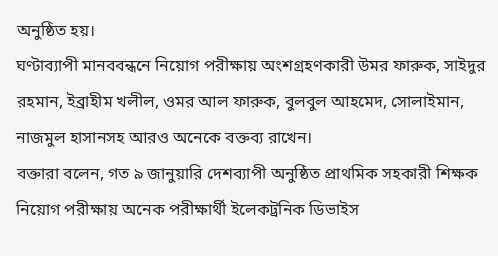অনুষ্ঠিত হয়।
ঘণ্টাব্যাপী মানববন্ধনে নিয়োগ পরীক্ষায় অংশগ্রহণকারী উমর ফারুক, সাইদুর রহমান, ইব্রাহীম খলীল, ওমর আল ফারুক, বুলবুল আহমেদ, সোলাইমান, নাজমুল হাসানসহ আরও অনেকে বক্তব্য রাখেন।
বক্তারা বলেন, গত ৯ জানুয়ারি দেশব্যাপী অনুষ্ঠিত প্রাথমিক সহকারী শিক্ষক নিয়োগ পরীক্ষায় অনেক পরীক্ষার্থী ইলেকট্রনিক ডিভাইস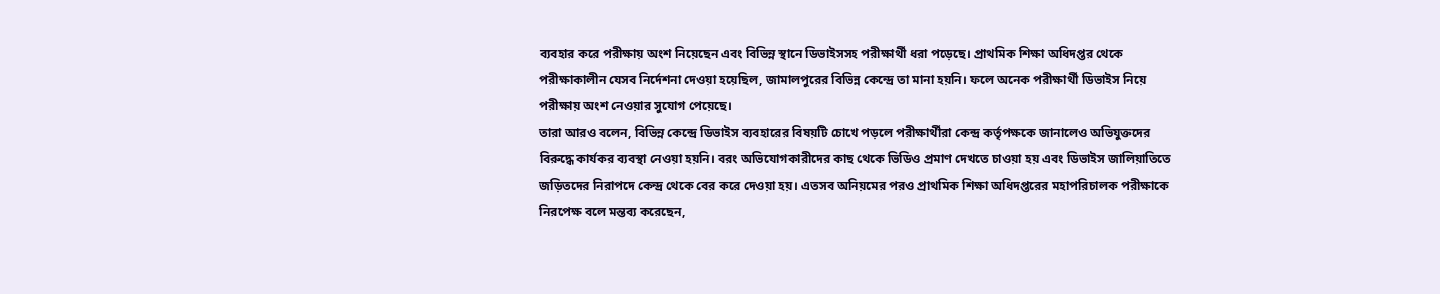ব্যবহার করে পরীক্ষায় অংশ নিয়েছেন এবং বিভিন্ন স্থানে ডিভাইসসহ পরীক্ষার্থী ধরা পড়েছে। প্রাথমিক শিক্ষা অধিদপ্তর থেকে পরীক্ষাকালীন যেসব নির্দেশনা দেওয়া হয়েছিল, জামালপুরের বিভিন্ন কেন্দ্রে তা মানা হয়নি। ফলে অনেক পরীক্ষার্থী ডিভাইস নিয়ে পরীক্ষায় অংশ নেওয়ার সুযোগ পেয়েছে।
তারা আরও বলেন, বিভিন্ন কেন্দ্রে ডিভাইস ব্যবহারের বিষয়টি চোখে পড়লে পরীক্ষার্থীরা কেন্দ্র কর্তৃপক্ষকে জানালেও অভিযুক্তদের বিরুদ্ধে কার্যকর ব্যবস্থা নেওয়া হয়নি। বরং অভিযোগকারীদের কাছ থেকে ভিডিও প্রমাণ দেখতে চাওয়া হয় এবং ডিভাইস জালিয়াতিতে জড়িতদের নিরাপদে কেন্দ্র থেকে বের করে দেওয়া হয়। এতসব অনিয়মের পরও প্রাথমিক শিক্ষা অধিদপ্তরের মহাপরিচালক পরীক্ষাকে নিরপেক্ষ বলে মন্তব্য করেছেন,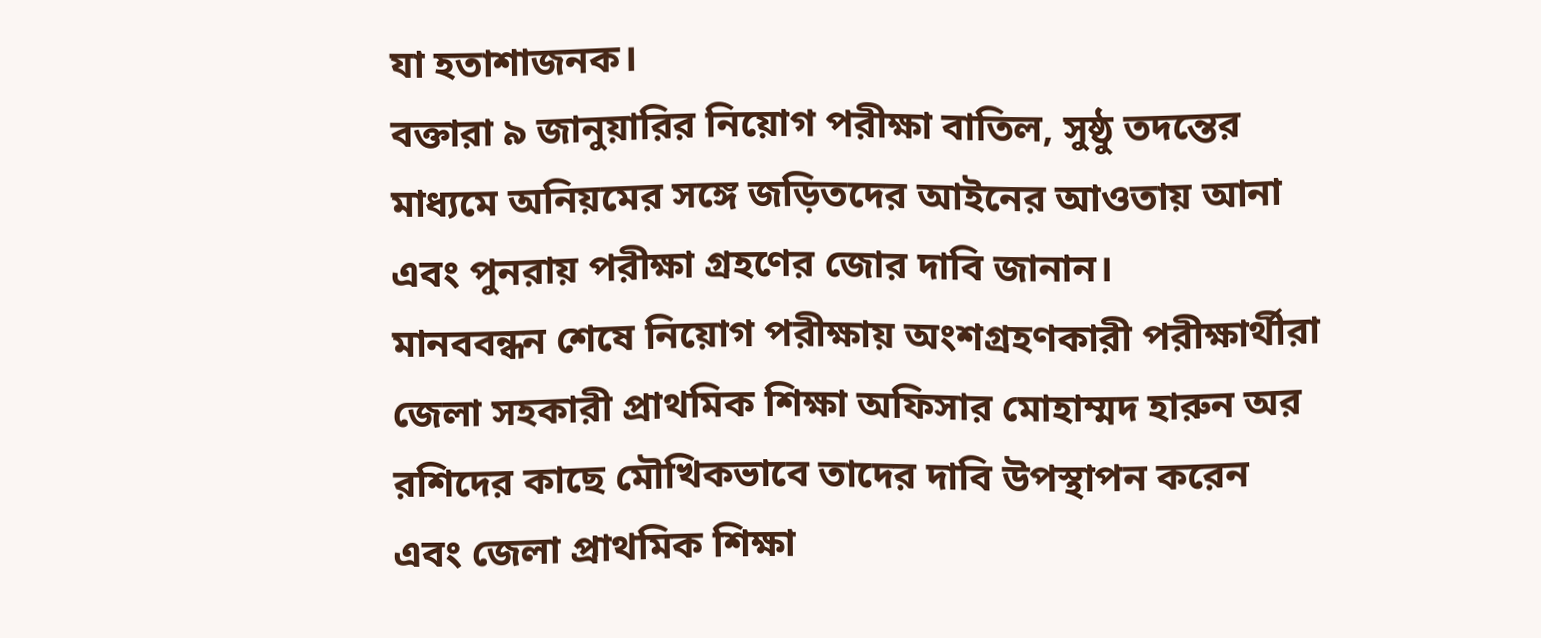যা হতাশাজনক।
বক্তারা ৯ জানুয়ারির নিয়োগ পরীক্ষা বাতিল, সুষ্ঠু তদন্তের মাধ্যমে অনিয়মের সঙ্গে জড়িতদের আইনের আওতায় আনা এবং পুনরায় পরীক্ষা গ্রহণের জোর দাবি জানান।
মানববন্ধন শেষে নিয়োগ পরীক্ষায় অংশগ্রহণকারী পরীক্ষার্থীরা জেলা সহকারী প্রাথমিক শিক্ষা অফিসার মোহাম্মদ হারুন অর রশিদের কাছে মৌখিকভাবে তাদের দাবি উপস্থাপন করেন এবং জেলা প্রাথমিক শিক্ষা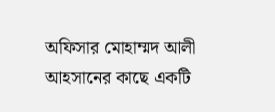অফিসার মোহাম্মদ আলী আহসানের কাছে একটি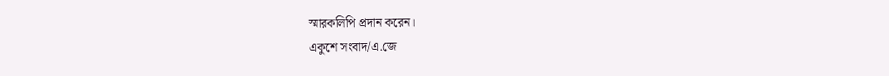স্মারকলিপি প্রদান করেন।
একুশে সংবাদ/এ.জে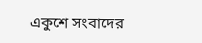একুশে সংবাদের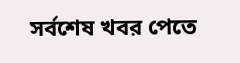সর্বশেষ খবর পেতে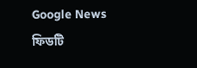Google News ফিডটি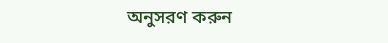অনুসরণ করুন